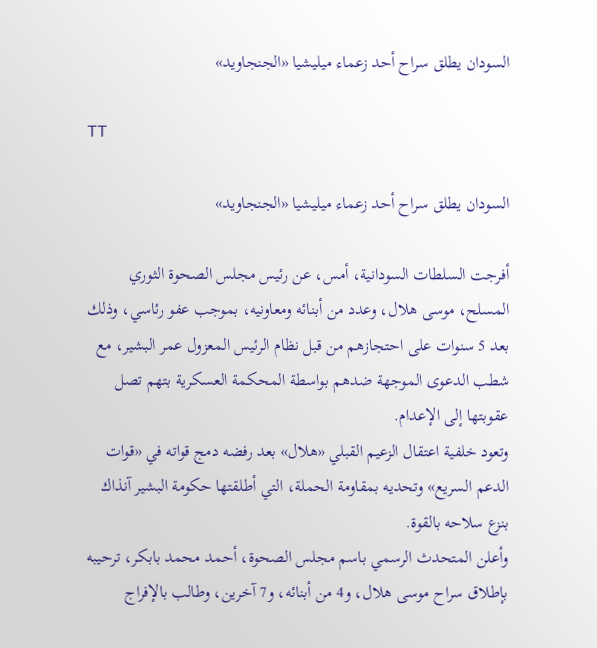السودان يطلق سراح أحد زعماء ميليشيا «الجنجاويد»

TT

السودان يطلق سراح أحد زعماء ميليشيا «الجنجاويد»

أفرجت السلطات السودانية، أمس، عن رئيس مجلس الصحوة الثوري المسلح، موسى هلال، وعدد من أبنائه ومعاونيه، بموجب عفو رئاسي، وذلك بعد 5 سنوات على احتجازهم من قبل نظام الرئيس المعزول عمر البشير، مع شطب الدعوى الموجهة ضدهم بواسطة المحكمة العسكرية بتهم تصل عقوبتها إلى الإعدام.
وتعود خلفية اعتقال الزعيم القبلي «هلال» بعد رفضه دمج قواته في «قوات الدعم السريع» وتحديه بمقاومة الحملة، التي أطلقتها حكومة البشير آنذاك بنزع سلاحه بالقوة.
وأعلن المتحدث الرسمي باسم مجلس الصحوة، أحمد محمد بابكر، ترحيبه بإطلاق سراح موسى هلال، و4 من أبنائه، و7 آخرين، وطالب بالإفراج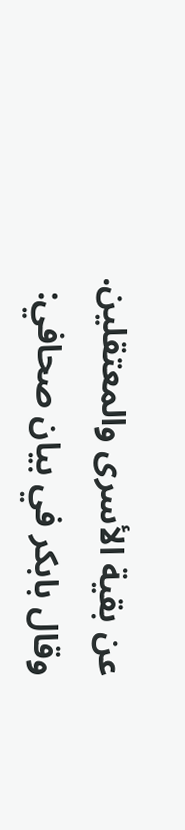عن بقية الأسرى والمعتقلين. وقال بابكر في بيان صحافي: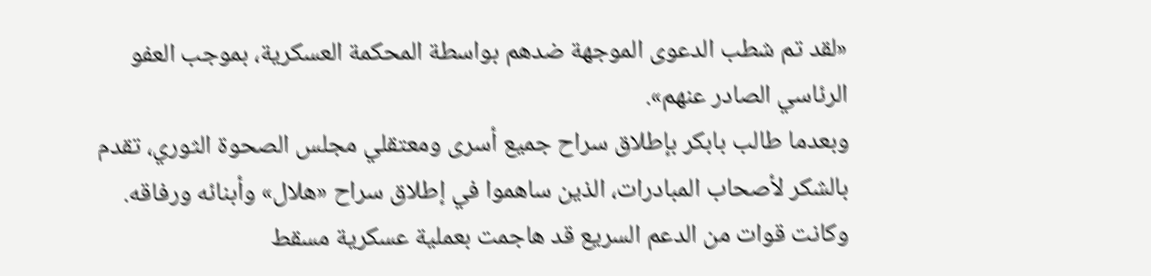«لقد تم شطب الدعوى الموجهة ضدهم بواسطة المحكمة العسكرية، بموجب العفو الرئاسي الصادر عنهم».
وبعدما طالب بابكر بإطلاق سراح جميع أسرى ومعتقلي مجلس الصحوة الثوري، تقدم بالشكر لأصحاب المبادرات، الذين ساهموا في إطلاق سراح «هلال» وأبنائه ورفاقه.
وكانت قوات من الدعم السريع قد هاجمت بعملية عسكرية مسقط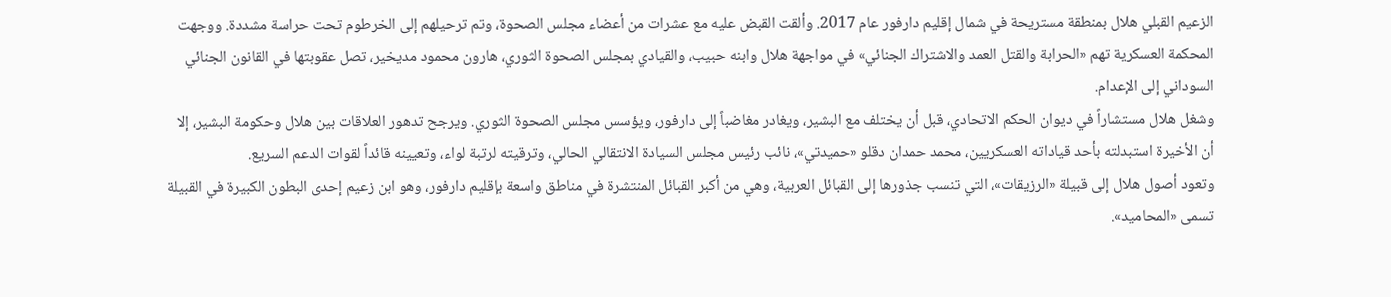الزعيم القبلي هلال بمنطقة مستريحة في شمال إقليم دارفور عام 2017. وألقت القبض عليه مع عشرات من أعضاء مجلس الصحوة، وتم ترحيلهم إلى الخرطوم تحت حراسة مشددة. ووجهت المحكمة العسكرية تهم «الحرابة والقتل العمد والاشتراك الجنائي» في مواجهة هلال وابنه حبيب، والقيادي بمجلس الصحوة الثوري، هارون محمود مديخير، تصل عقوبتها في القانون الجنائي السوداني إلى الإعدام.
وشغل هلال مستشاراً في ديوان الحكم الاتحادي، قبل أن يختلف مع البشير، ويغادر مغاضباً إلى دارفور، ويؤسس مجلس الصحوة الثوري. ويرجح تدهور العلاقات بين هلال وحكومة البشير، إلا أن الأخيرة استبدلته بأحد قياداته العسكريين، محمد حمدان دقلو «حميدتي»، نائب رئيس مجلس السيادة الانتقالي الحالي، وترقيته لرتبة لواء، وتعيينه قائداً لقوات الدعم السريع.
وتعود أصول هلال إلى قبيلة «الرزيقات»، التي تنسب جذورها إلى القبائل العربية، وهي من أكبر القبائل المنتشرة في مناطق واسعة بإقليم دارفور، وهو ابن زعيم إحدى البطون الكبيرة في القبيلة تسمى «المحاميد».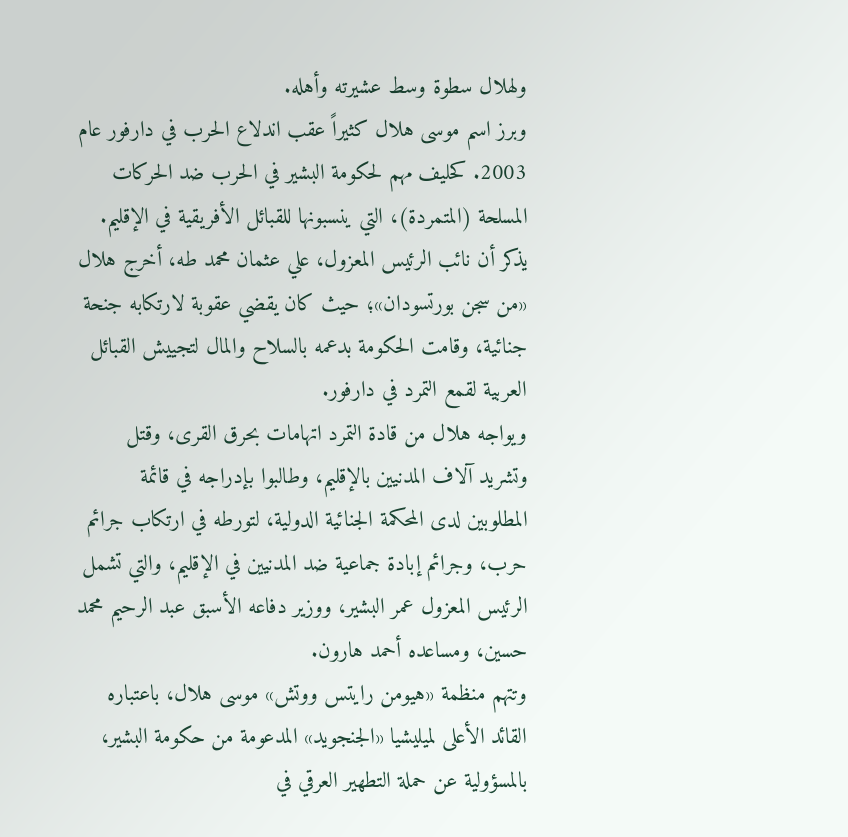ولهلال سطوة وسط عشيرته وأهله.
وبرز اسم موسى هلال كثيراً عقب اندلاع الحرب في دارفور عام 2003. كحليف مهم لحكومة البشير في الحرب ضد الحركات المسلحة (المتمردة)، التي ينسبونها للقبائل الأفريقية في الإقليم.
يذكر أن نائب الرئيس المعزول، علي عثمان محمد طه، أخرج هلال «من سجن بورتسودان»؛ حيث كان يقضي عقوبة لارتكابه جنحة جنائية، وقامت الحكومة بدعمه بالسلاح والمال لتجييش القبائل العربية لقمع التمرد في دارفور.
ويواجه هلال من قادة التمرد اتهامات بحرق القرى، وقتل وتشريد آلاف المدنيين بالإقليم، وطالبوا بإدراجه في قائمة المطلوبين لدى المحكمة الجنائية الدولية، لتورطه في ارتكاب جرائم حرب، وجرائم إبادة جماعية ضد المدنيين في الإقليم، والتي تشمل الرئيس المعزول عمر البشير، ووزير دفاعه الأسبق عبد الرحيم محمد حسين، ومساعده أحمد هارون.
وتتهم منظمة «هيومن رايتس ووتش» موسى هلال، باعتباره القائد الأعلى لميليشيا «الجنجويد» المدعومة من حكومة البشير، بالمسؤولية عن حملة التطهير العرقي في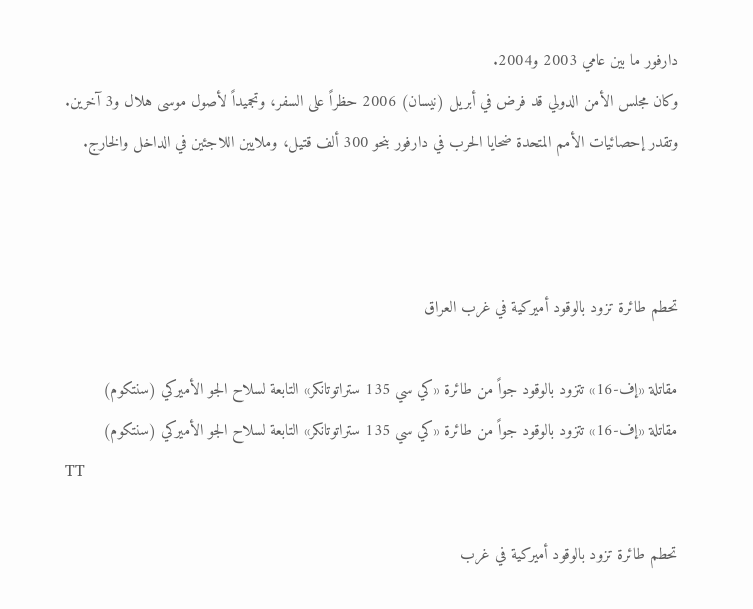دارفور ما بين عامي 2003 و2004.
وكان مجلس الأمن الدولي قد فرض في أبريل (نيسان) 2006 حظراً على السفر، وتجميداً لأصول موسى هلال و3 آخرين.
وتقدر إحصائيات الأمم المتحدة ضحايا الحرب في دارفور بنحو 300 ألف قتيل، وملايين اللاجئين في الداخل والخارج.



تحطم طائرة تزود بالوقود أميركية في غرب العراق

مقاتلة «إف-16» تتزود بالوقود جواً من طائرة «كي سي 135 ستراتوتانكر» التابعة لسلاح الجو الأميركي (سنتكوم)
مقاتلة «إف-16» تتزود بالوقود جواً من طائرة «كي سي 135 ستراتوتانكر» التابعة لسلاح الجو الأميركي (سنتكوم)
TT

تحطم طائرة تزود بالوقود أميركية في غرب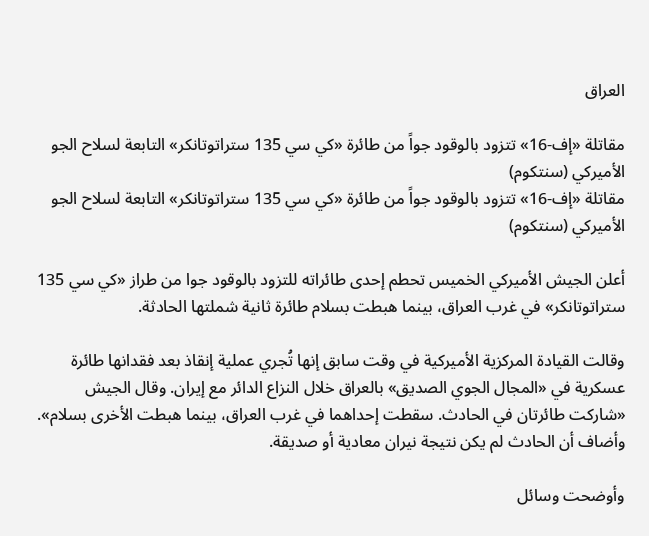العراق

مقاتلة «إف-16» تتزود بالوقود جواً من طائرة «كي سي 135 ستراتوتانكر» التابعة لسلاح الجو الأميركي (سنتكوم)
مقاتلة «إف-16» تتزود بالوقود جواً من طائرة «كي سي 135 ستراتوتانكر» التابعة لسلاح الجو الأميركي (سنتكوم)

أعلن الجيش الأميركي الخميس تحطم إحدى طائراته للتزود بالوقود جوا من طراز «كي سي 135 ستراتوتانكر» في غرب العراق، بينما هبطت بسلام طائرة ثانية شملتها الحادثة.

وقالت القيادة المركزية الأميركية في وقت سابق إنها ‌تُجري ‌عملية إنقاذ ‌بعد فقدانها طائرة عسكرية في «المجال الجوي الصديق» بالعراق خلال النزاع الدائر ‌مع إيران. وقال ‌الجيش «شاركت طائرتان في ‌الحادث. سقطت إحداهما في غرب العراق، ‌بينما هبطت الأخرى بسلام». وأضاف أن الحادث لم يكن نتيجة نيران معادية أو صديقة.

وأوضحت وسائل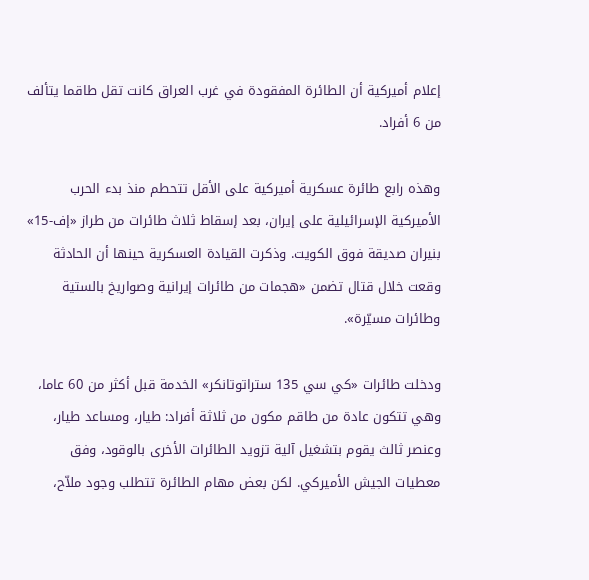إعلام أميركية أن الطائرة المفقودة في غرب العراق كانت تقل طاقما يتألف من 6 أفراد.

وهذه رابع طائرة عسكرية أميركية على الأقل تتحطم منذ بدء الحرب الأميركية الإسرائيلية على إيران، بعد إسقاط ثلاث طائرات من طراز «إف-15» بنيران صديقة فوق الكويت. وذكرت القيادة العسكرية حينها أن الحادثة وقعت خلال قتال تضمن «هجمات من طائرات إيرانية وصواريخ بالستية وطائرات مسيّرة».

ودخلت طائرات «كي سي 135 ستراتوتانكر» الخدمة قبل أكثر من 60 عاما، وهي تتكون عادة من طاقم مكون من ثلاثة أفراد: طيار، ومساعد طيار، وعنصر ثالث يقوم بتشغيل آلية تزويد الطائرات الأخرى بالوقود، وفق معطيات الجيش الأميركي. لكن بعض مهام الطائرة تتطلب وجود ملاّح،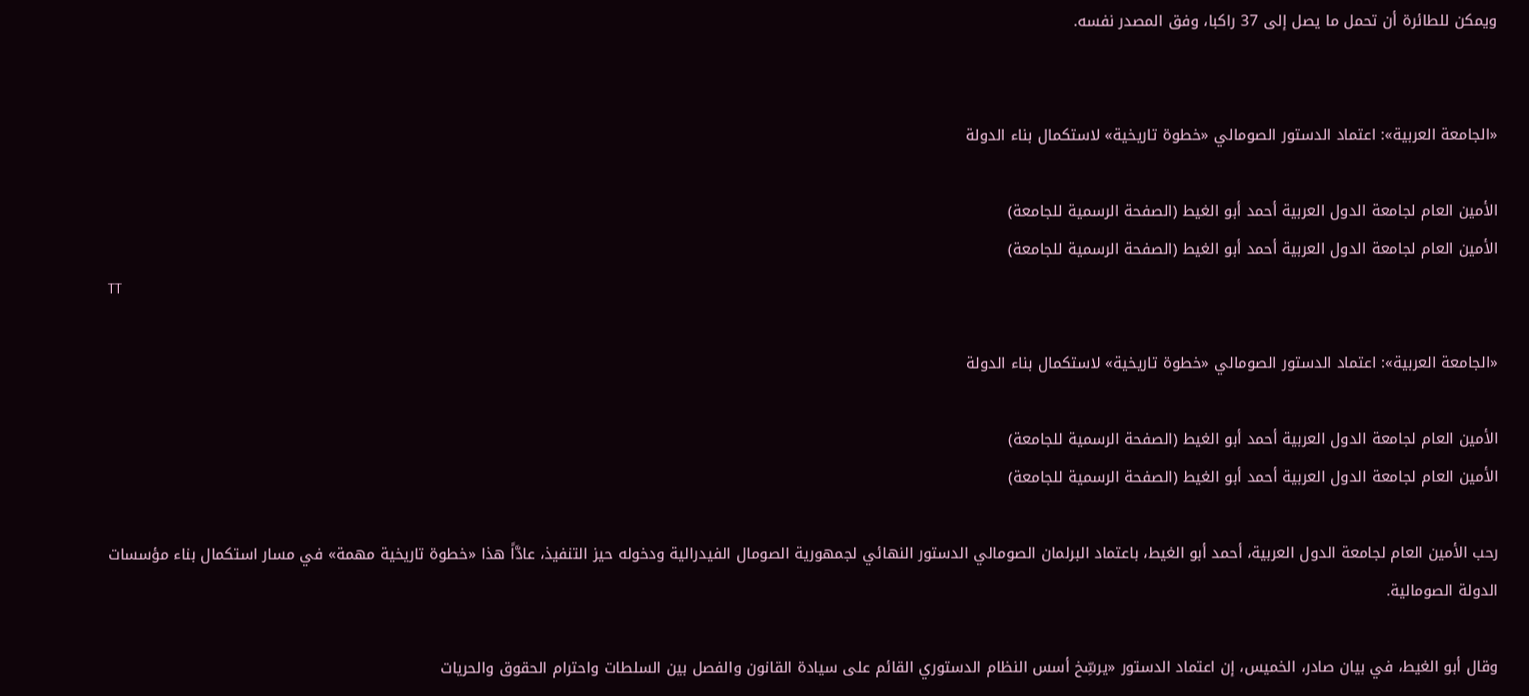ويمكن للطائرة أن تحمل ما يصل إلى 37 راكبا، وفق المصدر نفسه.


«الجامعة العربية»: اعتماد الدستور الصومالي «خطوة تاريخية» لاستكمال بناء الدولة

الأمين العام لجامعة الدول العربية أحمد أبو الغيط (الصفحة الرسمية للجامعة)
الأمين العام لجامعة الدول العربية أحمد أبو الغيط (الصفحة الرسمية للجامعة)
TT

«الجامعة العربية»: اعتماد الدستور الصومالي «خطوة تاريخية» لاستكمال بناء الدولة

الأمين العام لجامعة الدول العربية أحمد أبو الغيط (الصفحة الرسمية للجامعة)
الأمين العام لجامعة الدول العربية أحمد أبو الغيط (الصفحة الرسمية للجامعة)

رحب الأمين العام لجامعة الدول العربية، أحمد أبو الغيط، باعتماد البرلمان الصومالي الدستور النهائي لجمهورية الصومال الفيدرالية ودخوله حيز التنفيذ، عادَّاً هذا «خطوة تاريخية مهمة» في مسار استكمال بناء مؤسسات الدولة الصومالية.

وقال أبو الغيط، في بيان صادر، الخميس، إن اعتماد الدستور «يرسِّخ أسس النظام الدستوري القائم على سيادة القانون والفصل بين السلطات واحترام الحقوق والحريات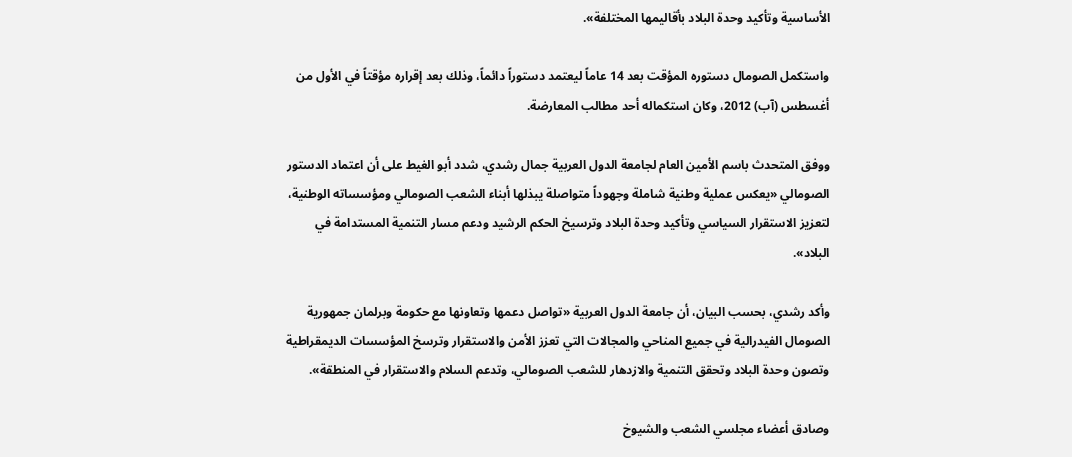الأساسية وتأكيد وحدة البلاد بأقاليمها المختلفة».

واستكمل الصومال دستوره المؤقت بعد 14 عاماً ليعتمد دستوراً دائماً، وذلك بعد إقراره مؤقتاً في الأول من أغسطس (آب) 2012، وكان استكماله أحد مطالب المعارضة.

ووفق المتحدث باسم الأمين العام لجامعة الدول العربية جمال رشدي، شدد أبو الغيط على أن اعتماد الدستور الصومالي «يعكس عملية وطنية شاملة وجهوداً متواصلة يبذلها أبناء الشعب الصومالي ومؤسساته الوطنية، لتعزيز الاستقرار السياسي وتأكيد وحدة البلاد وترسيخ الحكم الرشيد ودعم مسار التنمية المستدامة في البلاد».

وأكد رشدي، بحسب البيان، أن جامعة الدول العربية «تواصل دعمها وتعاونها مع حكومة وبرلمان جمهورية الصومال الفيدرالية في جميع المناحي والمجالات التي تعزز الأمن والاستقرار وترسخ المؤسسات الديمقراطية وتصون وحدة البلاد وتحقق التنمية والازدهار للشعب الصومالي، وتدعم السلام والاستقرار في المنطقة».

وصادق أعضاء مجلسي الشعب والشيوخ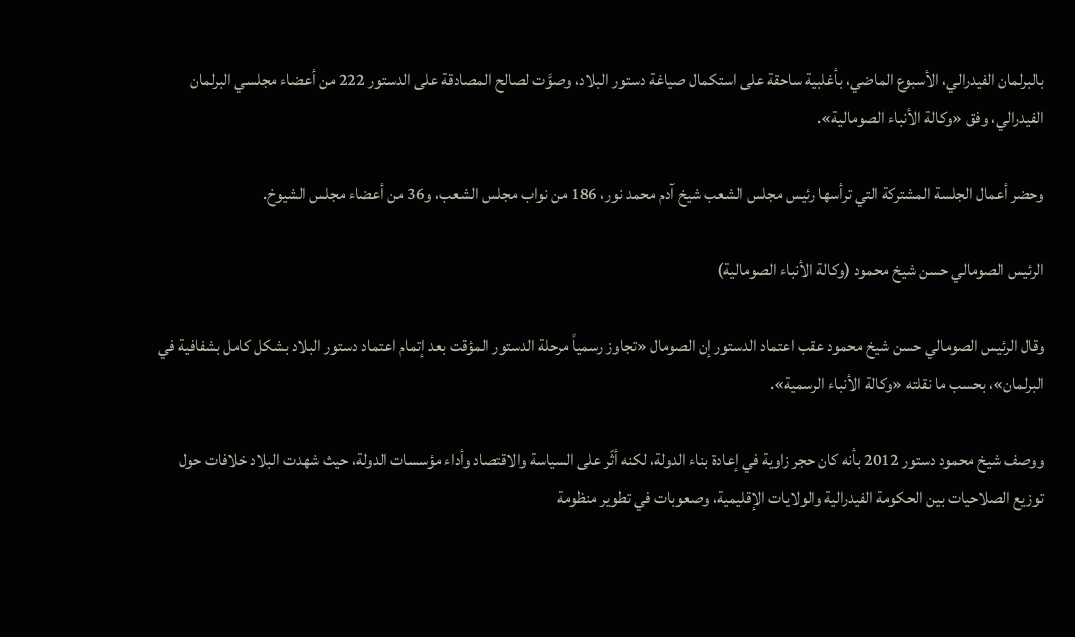بالبرلمان الفيدرالي، الأسبوع الماضي، بأغلبية ساحقة على استكمال صياغة دستور البلاد، وصوَّت لصالح المصادقة على الدستور 222 من أعضاء مجلسي البرلمان الفيدرالي، وفق «وكالة الأنباء الصومالية».

وحضر أعمال الجلسة المشتركة التي ترأسها رئيس مجلس الشعب شيخ آدم محمد نور، 186 من نواب مجلس الشعب، و36 من أعضاء مجلس الشيوخ.

الرئيس الصومالي حسن شيخ محمود (وكالة الأنباء الصومالية)

وقال الرئيس الصومالي حسن شيخ محمود عقب اعتماد الدستور إن الصومال «تجاوز رسمياً مرحلة الدستور المؤقت بعد إتمام اعتماد دستور البلاد بشكل كامل بشفافية في البرلمان»، بحسب ما نقلته «وكالة الأنباء الرسمية».

ووصف شيخ محمود دستور 2012 بأنه كان حجر زاوية في إعادة بناء الدولة، لكنه أثّر على السياسة والاقتصاد وأداء مؤسسات الدولة، حيث شهدت البلاد خلافات حول توزيع الصلاحيات بين الحكومة الفيدرالية والولايات الإقليمية، وصعوبات في تطوير منظومة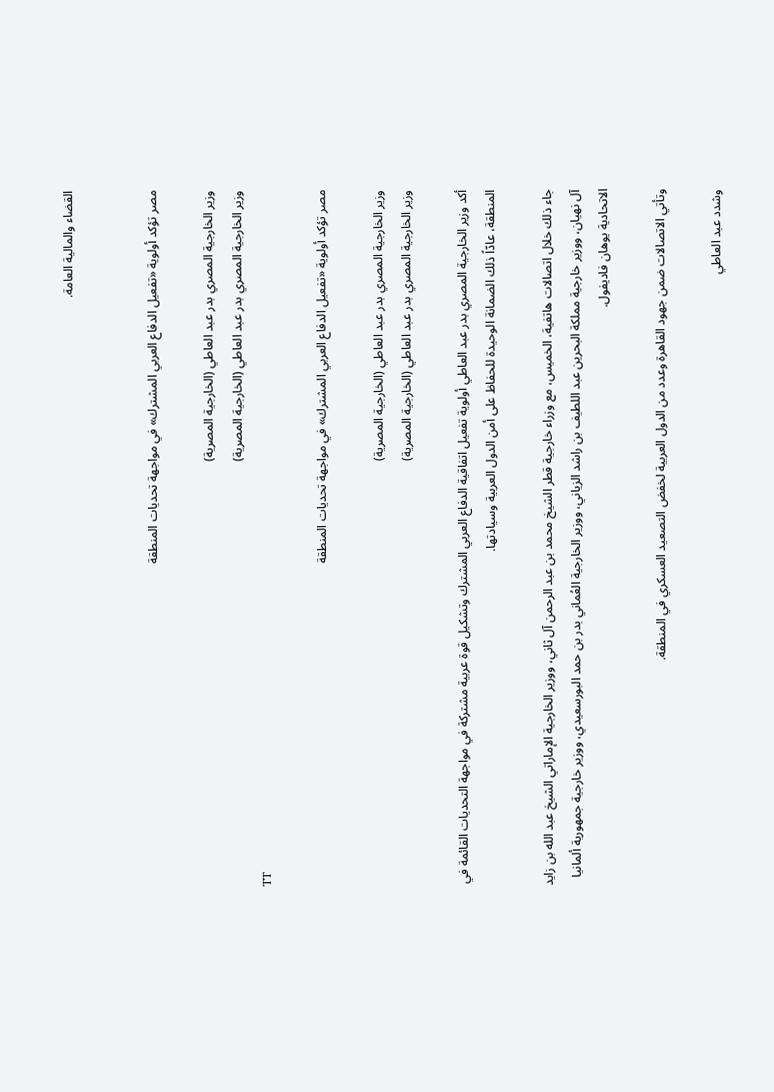القضاء والمالية العامة.


مصر تؤكد أولوية «تفعيل الدفاع العربي المشترك» في مواجهة تحديات المنطقة

وزير الخارجية المصري بدر عبد العاطي (الخارجية المصرية)
وزير الخارجية المصري بدر عبد العاطي (الخارجية المصرية)
TT

مصر تؤكد أولوية «تفعيل الدفاع العربي المشترك» في مواجهة تحديات المنطقة

وزير الخارجية المصري بدر عبد العاطي (الخارجية المصرية)
وزير الخارجية المصري بدر عبد العاطي (الخارجية المصرية)

أكد وزير الخارجية المصري بدر عبد العاطي أولوية تفعيل اتفاقية الدفاع العربي المشترك وتشكيل قوة عربية مشتركة في مواجهة التحديات القائمة في المنطقة، عادّاً ذلك الضمانة الوحيدة للحفاظ على أمن الدول العربية وسيادتها.

جاء ذلك خلال اتصالات هاتفية، الخميس، مع وزراء خارجية قطر الشيخ محمد بن عبد الرحمن آل ثاني، ووزير الخارجية الإماراتي الشيخ عبد الله بن زايد آل نهيان، ووزير خارجية مملكة البحرين عبد اللطيف بن راشد الزياني، ووزير الخارجية العُماني بدر بن حمد البورسعيدي، ووزير خارجية جمهورية ألمانيا الاتحادية يوهان فاديفول.

وتأتي الاتصالات ضمن جهود القاهرة وعدد من الدول العربية لخفض التصعيد العسكري في المنطقة.

وشدد عبد العاطي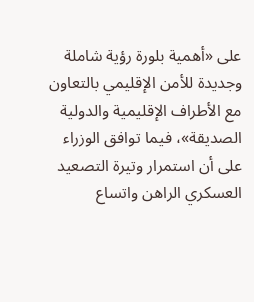على «أهمية بلورة رؤية شاملة وجديدة للأمن الإقليمي بالتعاون مع الأطراف الإقليمية والدولية الصديقة»، فيما توافق الوزراء على أن استمرار وتيرة التصعيد العسكري الراهن واتساع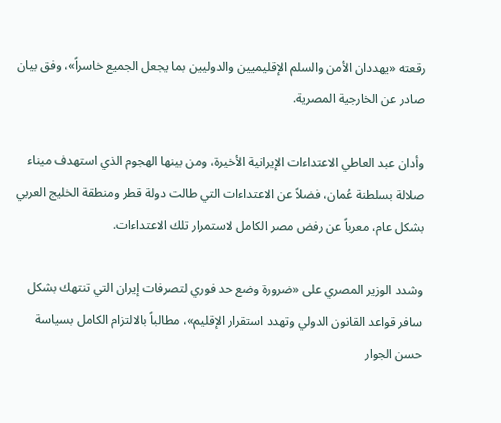رقعته «يهددان الأمن والسلم الإقليميين والدوليين بما يجعل الجميع خاسراً»، وفق بيان صادر عن الخارجية المصرية.

وأدان عبد العاطي الاعتداءات الإيرانية الأخيرة، ومن بينها الهجوم الذي استهدف ميناء صلالة بسلطنة عُمان، فضلاً عن الاعتداءات التي طالت دولة قطر ومنطقة الخليج العربي بشكل عام، معرباً عن رفض مصر الكامل لاستمرار تلك الاعتداءات.

وشدد الوزير المصري على «ضرورة وضع حد فوري لتصرفات إيران التي تنتهك بشكل سافر قواعد القانون الدولي وتهدد استقرار الإقليم»، مطالباً بالالتزام الكامل بسياسة حسن الجوار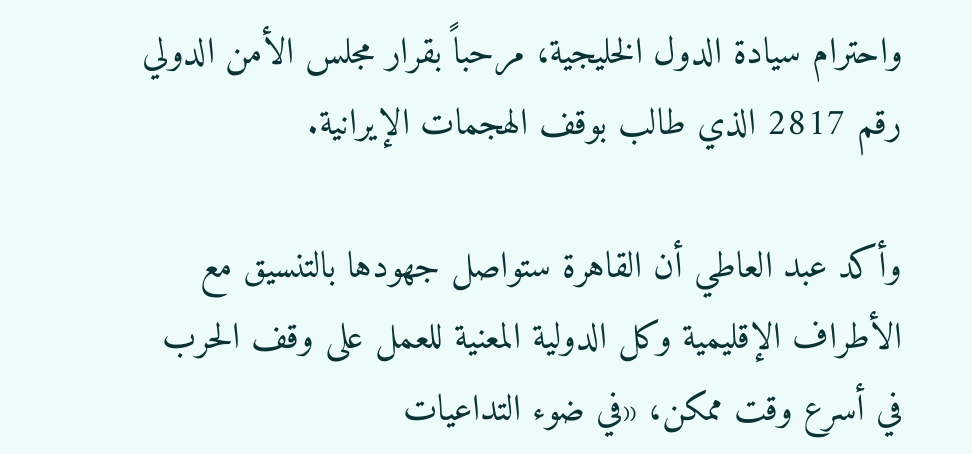واحترام سيادة الدول الخليجية، مرحباً بقرار مجلس الأمن الدولي رقم 2817 الذي طالب بوقف الهجمات الإيرانية.

وأكد عبد العاطي أن القاهرة ستواصل جهودها بالتنسيق مع الأطراف الإقليمية وكل الدولية المعنية للعمل على وقف الحرب في أسرع وقت ممكن، «في ضوء التداعيات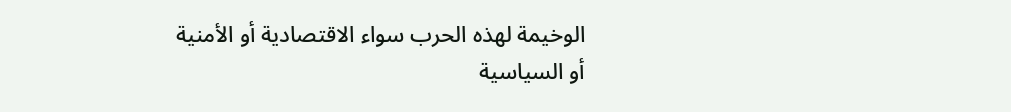الوخيمة لهذه الحرب سواء الاقتصادية أو الأمنية أو السياسية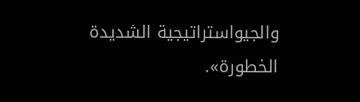والجيواستراتيجية الشديدة الخطورة».